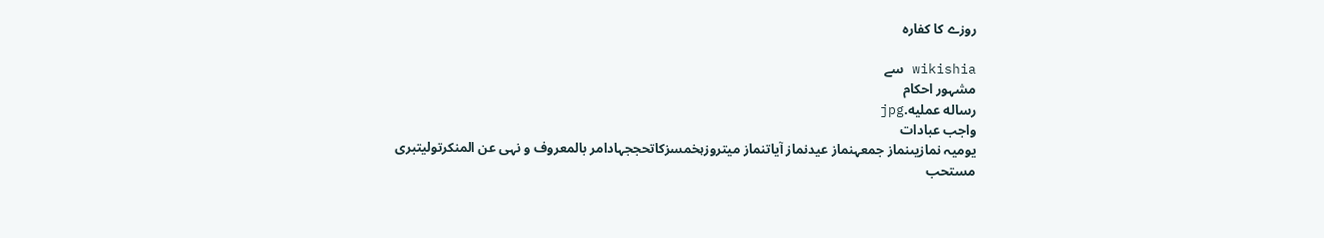روزے کا کفارہ

wikishia سے
مشہور احکام
رساله عملیه.jpg
واجب عبادات
یومیہ نمازیںنماز جمعہنماز عیدنماز آیاتنماز میتروزہخمسزکاتحججہادامر بالمعروف و نہی عن المنکرتولیتبری
مستحب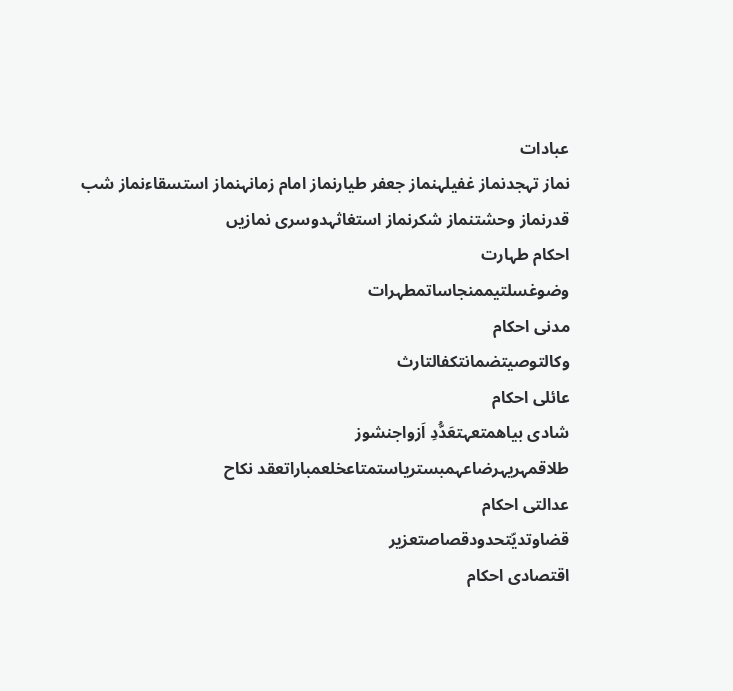عبادات
نماز تہجدنماز غفیلہنماز جعفر طیارنماز امام زمانہنماز استسقاءنماز شب قدرنماز وحشتنماز شکرنماز استغاثہدوسری نمازیں
احکام طہارت
وضوغسلتیممنجاساتمطہرات
مدنی احکام
وکالتوصیتضمانتکفالتارث
عائلی احکام
شادی بیاهمتعہتعَدُّدِ اَزواجنشوز
طلاقمہریہرضاعہمبستریاستمتاعخلعمباراتعقد نکاح
عدالتی احکام
قضاوتدیّتحدودقصاصتعزیر
اقتصادی احکام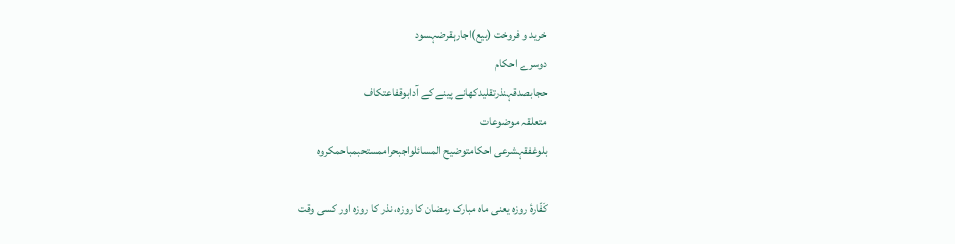خرید و فروخت (بیع)اجارہقرضہسود
دوسرے احکام
حجابصدقہنذرتقلیدکھانے پینے کے آدابوقفاعتکاف
متعلقہ موضوعات
بلوغفقہشرعی احکامتوضیح المسائلواجبحراممستحبمباحمکروہ

کَفّارۂ روزہ یعنی ماہ مبارک رمضان کا روزہ، نذر کا روزہ اور کسی وقت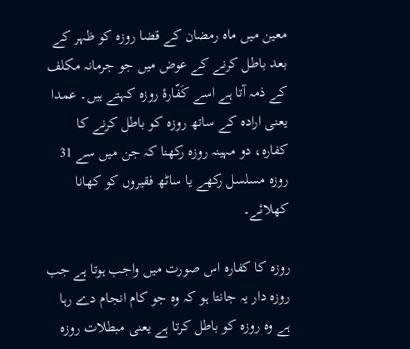معین میں ماہ رمضان کے قضا روزہ کو ظہر کے بعد باطل کرنے کے عوض میں جو جرمانہ مکلف کے ذمہ آتا ہے اسے کَفّارۂ روزہ کہتے ہیں۔ عمدا یعنی ارادہ کے ساتھ روزہ کو باطل کرنے کا کفارہ، دو مہینہ روزہ رکھنا کہ جن میں سے 31 روزہ مسلسل رکھے یا ساٹھ فقیروں کو کھانا کھلائے۔

روزہ کا کفارہ اس صورت میں واجب ہوتا ہے جب روزہ دار یہ جانتا ہو کہ وہ جو کام انجام دے رہا ہے وہ روزہ کو باطل کرتا ہے یعنی مبطلات روزہ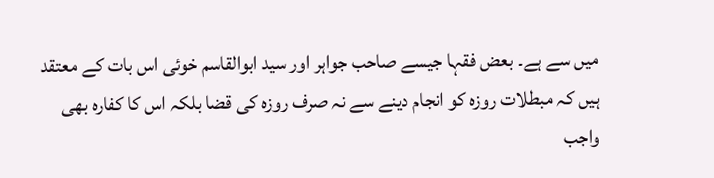میں سے ہے۔ بعض فقہا جیسے صاحب جواہر اور سید ابوالقاسم خوئی اس بات کے معتقد ہیں کہ مبطلات روزہ کو انجام دینے سے نہ صرف روزہ کی قضا بلکہ اس کا کفارہ بھی واجب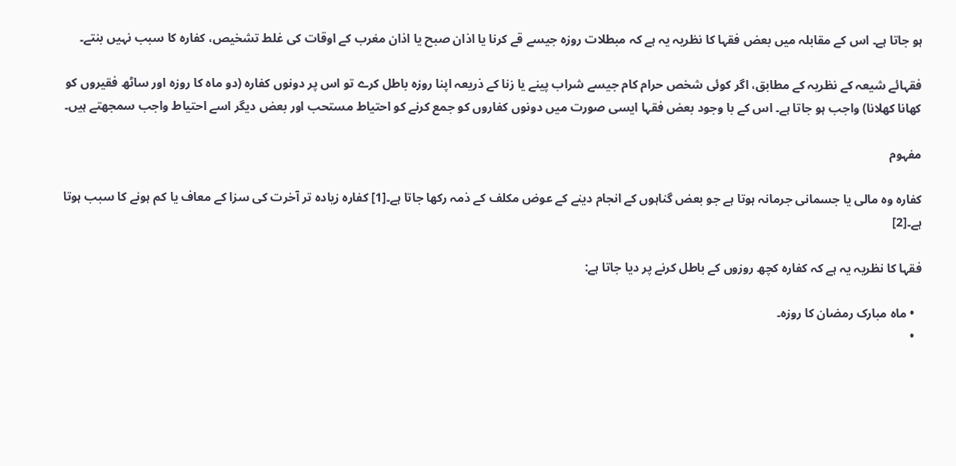ہو جاتا ہے۔ اس کے مقابلہ میں بعض فقہا کا نظریہ یہ ہے کہ مبطلات روزہ جیسے قے کرنا یا اذان صبح یا اذان مغرب کے اوقات کی غلط تشخیص، کفارہ کا سبب نہیں بنتے۔

فقہائے شیعہ کے نظریہ کے مطابق، اگر کوئی شخص حرام کام جیسے شراب پینے یا زنا کے ذریعہ اپنا روزہ باطل کرے تو اس پر دونوں کفارہ (دو ماہ کا روزہ اور ساٹھ فقیروں کو کھانا کھلانا) واجب ہو جاتا ہے۔ اس کے با وجود بعض فقہا ایسی صورت میں دونوں کفاروں کو جمع کرنے کو احتیاط مستحب اور بعض دیگر اسے احتیاط واجب سمجھتے ہیں۔

مفہوم‌

کفارہ وہ مالی یا جسمانی جرمانہ ہوتا ہے جو بعض گناہوں کے انجام دینے کے عوض مکلف کے ذمہ رکھا جاتا ہے۔[1] کفارہ زیادہ تر آخرت کی سزا کے معاف یا کم ہونے کا سبب ہوتا ہے۔[2]

فقہا کا نظریہ یہ ہے کہ کفارہ کچھ روزوں کے باطل کرنے پر دیا جاتا ہے:

  • ماہ مبارک رمضان کا روزہ۔
  •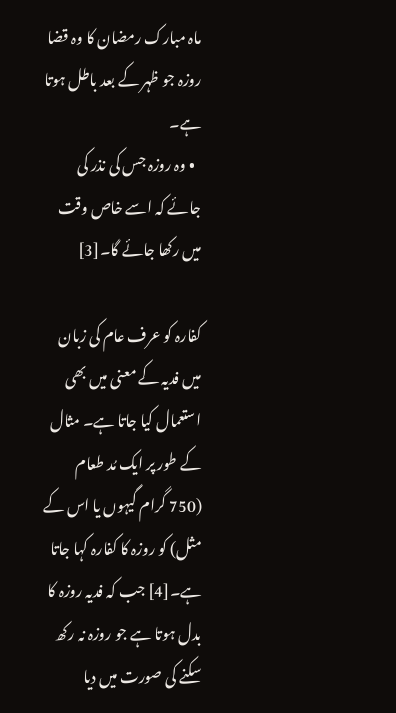ماہ مبارک رمضان کا وہ قضا روزہ جو ظہر کے بعد باطل ہوتا ہے۔
  • وہ روزہ جس کی نذر کی جائے کہ اسے خاص وقت میں رکھا جائے گا۔[3]

کفارہ کو عرف عام کی زبان میں فدیہ کے معنی میں بھی استعمال کیا جاتا ہے۔ مثال کے طور پر ایک مُد طعام (750 گرام گیہوں یا اس کے مثل) کو روزہ کا کفارہ کہا جاتا ہے۔[4] جب کہ فدیہ روزہ کا بدل ہوتا ہے جو روزہ نہ رکھ سکنے کی صورت میں دیا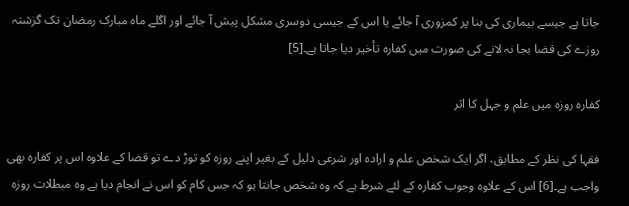جاتا ہے جیسے بیماری کی بنا پر کمزوری آ جائے یا اس کے جیسی دوسری مشکل پیش آ جائے اور اگلے ماہ مبارک رمضان تک گزشتہ روزے کی قضا بجا نہ لانے کی صورت میں کفارہ تأخیر دیا جاتا ہے۔[5]

کفارہ روزہ میں علم و جہل کا اثر

فقہا کی نظر کے مطابق، اگر ایک شخص علم و ارادہ اور شرعی دلیل کے بغیر اپنے روزہ کو توڑ دے تو قضا کے علاوہ اس پر کفارہ بھی واجب ہے۔[6] اس کے علاوہ وجوب کفارہ کے لئے شرط ہے کہ وہ شخص جانتا ہو کہ جس کام کو اس نے انجام دیا ہے وہ مبطلات روزہ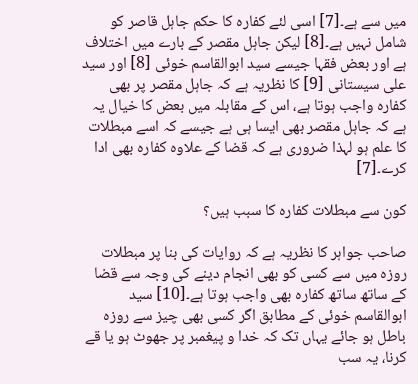میں سے ہے۔[7] اسی لئے کفارہ کا حکم جاہل قاصر کو شامل نہیں ہے۔[8] لیکن جاہل مقصر کے بارے میں اختلاف ہے اور بعض فقہا جیسے سید ابوالقاسم خوئی [8] اور سید علی سیستانی [9] کا نظریہ ہے کہ جاہل مقصر پر بھی کفارہ واجب ہوتا ہے، اس کے مقابلہ میں بعض کا خیال یہ ہے کہ جاہل مقصر بھی ایسا ہی ہے جیسے کہ اسے مبطلات کا علم ہو لہذا ضروری ہے کہ قضا کے علاوہ کفارہ بھی ادا کرے۔[7]

کون سے مبطلات کفارہ کا سبب ہیں؟

صاحب جواہر کا نظریہ ہے کہ روایات کی بنا پر مبطلات روزہ میں سے کسی کو بھی انجام دینے کی وجہ سے قضا کے ساتھ ساتھ کفارہ بھی واجب ہوتا ہے۔[10] سید ابوالقاسم خوئی کے مطابق اگر کسی بھی چیز سے روزہ باطل ہو جائے یہاں تک کہ خدا و پیغمبر پر جھوٹ ہو یا قے کرنا، یہ سب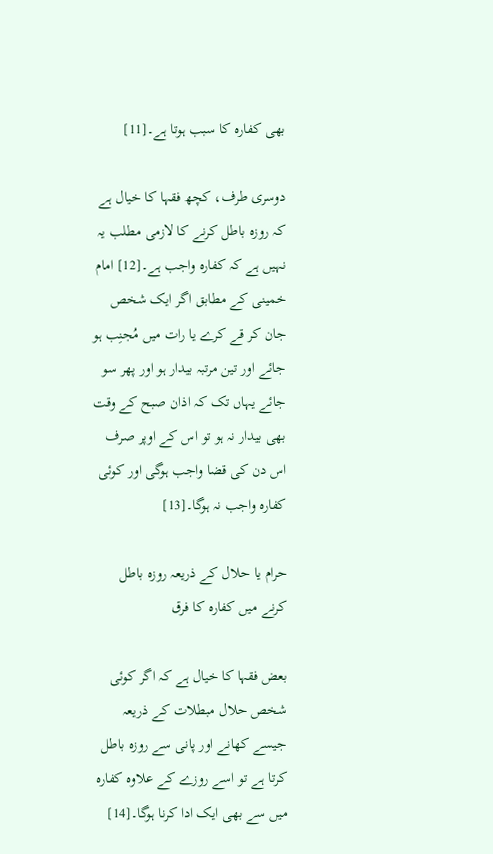بھی کفارہ کا سبب ہوتا ہے۔[11]

دوسری طرف، کچھ فقہا کا خیال ہے کہ روزہ باطل کرنے کا لازمی مطلب یہ نہیں ہے کہ کفارہ واجب ہے۔[12] امام خمینی کے مطابق اگر ایک شخص جان کر قے کرے یا رات میں مُجنِب ہو جائے اور تین مرتبہ بیدار ہو اور پھر سو جائے یہاں تک کہ اذان صبح کے وقت بھی بیدار نہ ہو تو اس کے اوپر صرف اس دن کی قضا واجب ہوگی اور کوئی کفارہ واجب نہ ہوگا۔[13]

حرام یا حلال کے ذریعہ روزہ باطل کرنے میں کفارہ کا فرق

بعض فقہا کا خیال ہے کہ اگر کوئی شخص حلال مبطلات کے ذریعہ جیسے کھانے اور پانی سے روزہ باطل کرتا ہے تو اسے روزے کے علاوہ کفارہ میں سے بھی ایک ادا کرنا ہوگا۔[14]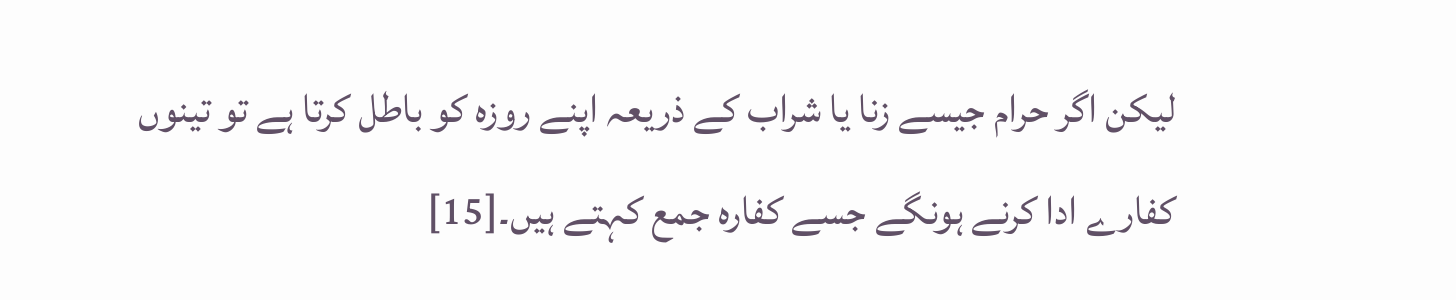لیکن اگر حرام جیسے زنا یا شراب کے ذریعہ اپنے روزہ کو باطل کرتا ہے تو تینوں کفارے ادا کرنے ہونگے جسے کفارہ جمع کہتے ہیں۔[15]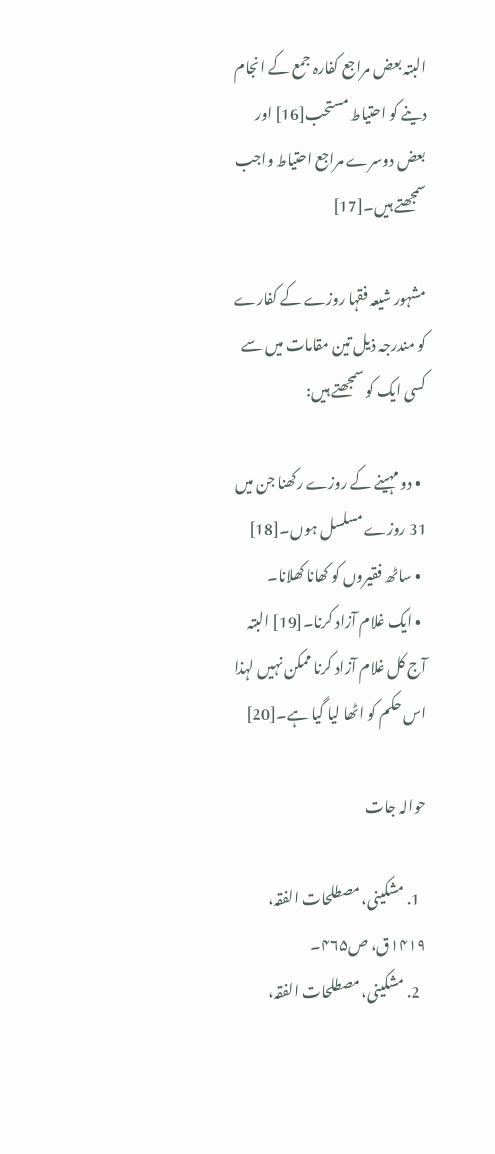البتہ بعض مراجع کفارہ جمع کے انجام دینے کو احتیاط مستحب[16] اور بعض دوسرے مراجع احتیاط واجب سمجھتے ہیں۔[17]

مشہور شیعہ فقہا روزے کے کفارے کو مندرجہ ذیل تین مقامات میں سے کسی ایک کو سمجھتے ہیں:

  • دو مہینے کے روزے رکھنا جن میں 31 روزے مسلسل ہوں۔[18]
  • ساٹھ فقیروں کو کھانا کھلانا۔
  • ایک غلام آزاد کرنا۔[19] البتہ آج کل غلام آزاد کرنا ممکن نہیں لہذا اس حکم کو اٹھا لیا گیا ہے۔[20]

حوالہ جات

  1. مشکینی، مصطلحات الفقہ، ۱۴۱۹ق، ص۴۶۵۔
  2. مشکینی، مصطلحات‌ الفقہ،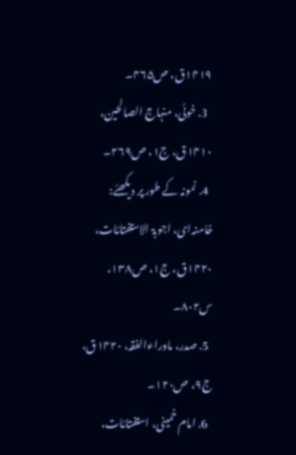۱۴۱۹ق، ص۴۶۵۔
  3. خوئی، منہاج الصالحین، ۱۴۱۰ق، ج۱، ص۲۶۹۔
  4. نمونہ کے طور پر دیکھئے: خامنہ‌ای، اجوبۃ الاستفتائات، ۱۴۲۰ق، ج۱، ص۱۳۸، س۸۰۲۔
  5. صدر، ماوراءالفقہ، ۱۴۲۰ق، ج۹، ص۱۲۰۔
  6. امام خمینی، استفتائات،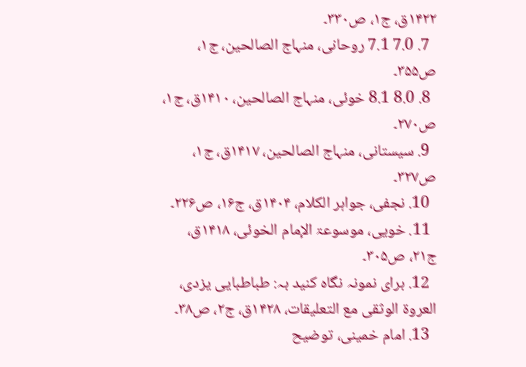۱۴۲۲ق، ج۱، ص۳۳۰۔
  7. 7.0 7.1 روحانی، منہاج الصالحین، ج۱، ص۳۵۵۔
  8. 8.0 8.1 خوئی، منہاج الصالحین، ۱۴۱۰ق، ج۱، ص۲۷۰۔
  9. سیستانی، منہاج الصالحین، ۱۴۱۷ق، ج۱، ص۳۲۷۔
  10. نجفی، جواہر الکلام، ۱۴۰۴ق، ج۱۶، ص۲۲۶۔
  11. خویی، موسوعۃ الإمام الخوئی، ۱۴۱۸ق، ج۲۱، ص۳۰۵۔
  12. برای نمونہ نگاہ کنید بہ: طباطبایی یزدی، العروۃ الوثقی مع التعلیقات، ۱۴۲۸ق، ج۲، ص۳۸۔
  13. امام خمینی، توضیح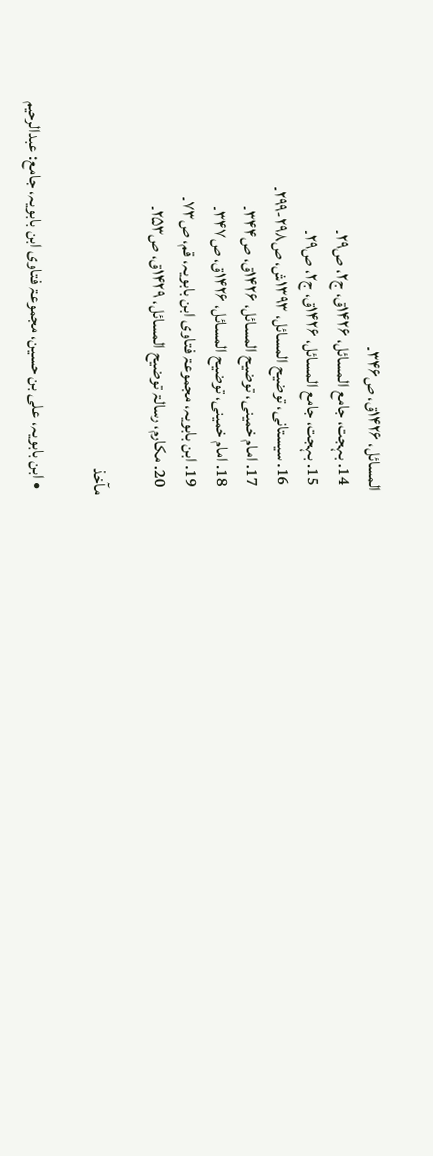المسائل، ۱۴۲۶ق، ص۳۴۶۔
  14. بہجت، جامع المسائل، ۱۴۲۶ق، ج۲، ص۲۹۔
  15. بہجت، جامع المسائل، ۱۴۲۶ق، ج۲، ص۲۹۔
  16. سیستانی، توضیح المسائل، ۱۳۹۳ش، ص۲۹۸-۲۹۹۔
  17. امام خمینی، توضیح المسائل، ۱۴۲۶ق، ص۳۴۴۔
  18. امام خمینی، توضیح المسائل‌، ۱۴۲۶ق، ص۳۴۷۔
  19. ابن بابویہ، مجموعۃ فتاوی ابن بابویہ، قم، ص۷۳۔
  20. مکارم، رسالۃ توضیح المسائل، ۱۴۲۹ق، ص۲۵۳۔

مآخذ

  • ابن بابویہ، علی بن حسین، مجموعۃ فتاوی ابن بابویہ، جامع: عبدالرحیم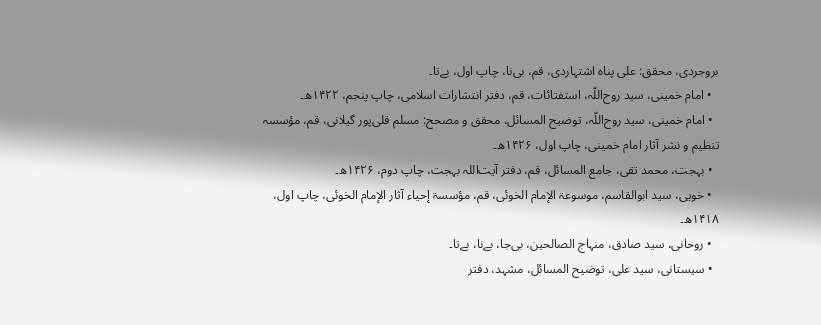بروجردی، محقق: علی‌ پناہ اشتہاردی‌، قم، بی‌نا، چاپ اول، بے‌تا۔
  • امام خمینی، سید روح‌اللّہ، استفتائات، قم، دفتر انتشارات اسلامی، چاپ پنجم، ۱۴۲۲ھ۔
  • امام خمینی، سید روح‌اللّہ، توضیح المسائل، محقق و مصحح: مسلم قلی‌پور گیلانی‌، قم، مؤسسہ تنظیم و نشر آثار امام خمینی، چاپ اول، ۱۴۲۶ھ۔
  • بہجت، محمد تقی، جامع المسائل، قم، دفتر آیت‌اللہ بہجت، چاپ دوم، ۱۴۲۶ھ۔
  • خویی، سید ابوالقاسم، موسوعۃ الإمام الخوئی، قم، مؤسسۃ إحیاء آثار الإمام الخوئی، چاپ اول، ۱۴۱۸ھ۔
  • روحانی، سید صادق، منہاج الصالحین، بی‌جا، بے‌نا، بے‌تا۔
  • سیستانی، سید علی، توضیح المسائل، مشہد، دفتر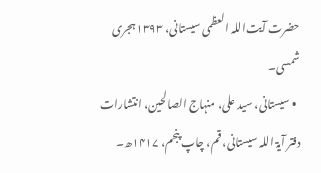حضرت آیت‌اللہ العظمی سیستانی، ۱۳۹۳ہجری شمسی۔
  • سیستانی، سید علی، منہاج الصالحین، انتشارات دفتر آیۃ اللہ سیستانی، قم، چاپ پنجم، ۱۴۱۷ھ۔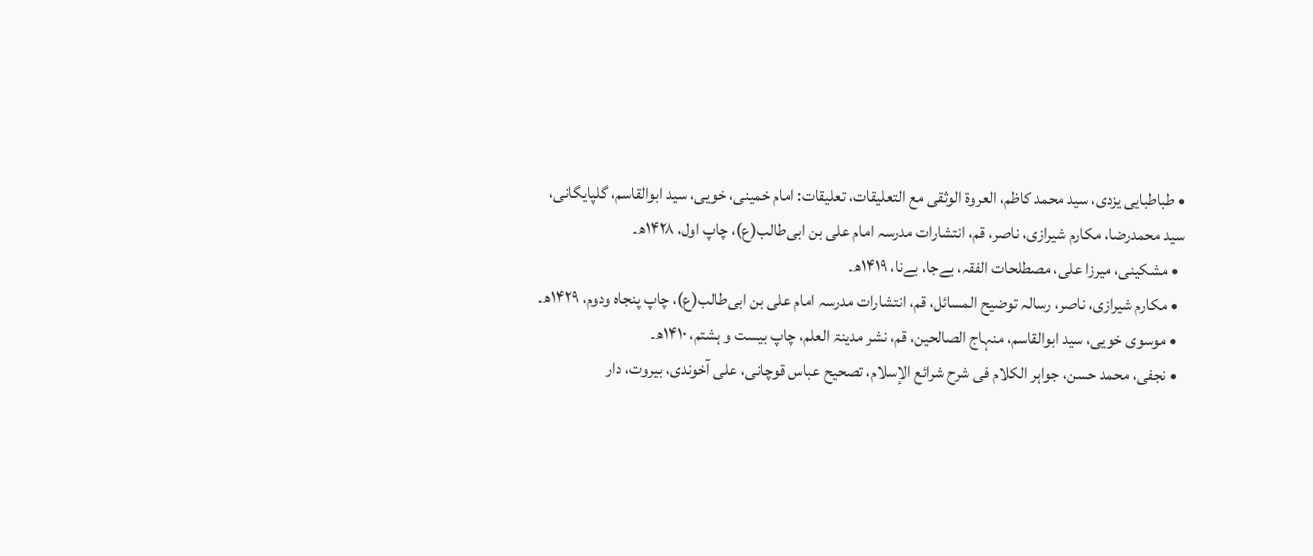• طباطبایی یزدی، سید محمد کاظم، العروۃ الوثقی مع التعلیقات، تعلیقات: امام خمینی، خویی، سید ابوالقاسم، گلپایگانی، سید محمدرضا، مکارم شیرازی، ناصر، قم، انتشارات مدرسہ امام علی بن ابی‌طالب(ع)، چاپ اول، ۱۴۲۸ھ۔
  • مشکینی، میرزا علی، مصطلحات الفقہ، بے‌جا، بے‌نا، ۱۴۱۹ھ۔
  • مکارم شیرازی، ناصر، رسالہ توضیح المسائل، قم، انتشارات مدرسہ امام علی بن ابی‌طالب(ع)، چاپ پنجاہ ودوم، ۱۴۲۹ھ۔
  • موسوی خویی، سید ابوالقاسم، منہاج الصالحین، قم، نشر مدینۃ العلم، چاپ بیست و ہشتم، ۱۴۱۰ھ۔
  • نجفی، محمد حسن، جواہر الکلام فی شرح شرائع الإسلام، تصحیح عباس قوچانی، علی آخوندی، ‌بیروت،‌ دار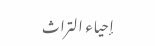إحیاء التراث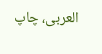العربی، چاپ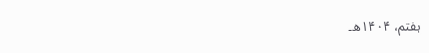ہفتم، ۱۴۰۴ھ۔